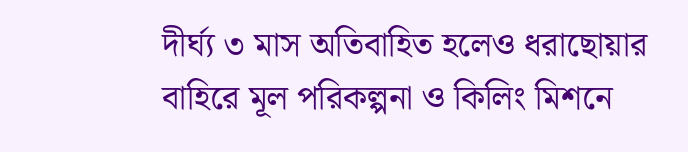দীর্ঘ্য ৩ মাস অতিবাহিত হলেও ধরাছোয়ার বাহিরে মূল পরিকল্পনা ও কিলিং মিশনে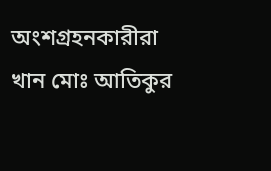অংশগ্রহনকারীরা
খান মোঃ আতিকুর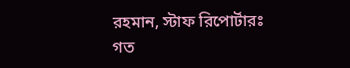রহমান, স্টাফ রিপোর্টারঃ
গত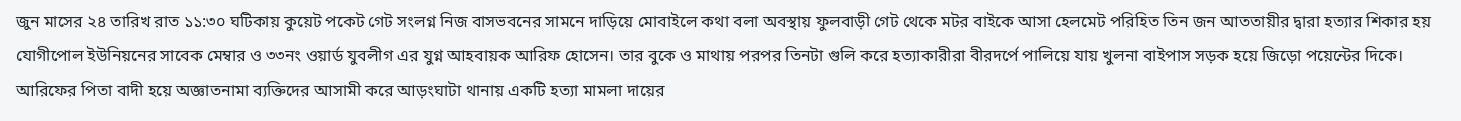জুন মাসের ২৪ তারিখ রাত ১১:৩০ ঘটিকায় কুয়েট পকেট গেট সংলগ্ন নিজ বাসভবনের সামনে দাড়িয়ে মোবাইলে কথা বলা অবস্থায় ফুলবাড়ী গেট থেকে মটর বাইকে আসা হেলমেট পরিহিত তিন জন আততায়ীর দ্বারা হত্যার শিকার হয় যোগীপোল ইউনিয়নের সাবেক মেম্বার ও ৩৩নং ওয়ার্ড যুবলীগ এর যুগ্ন আহবায়ক আরিফ হোসেন। তার বুকে ও মাথায় পরপর তিনটা গুলি করে হত্যাকারীরা বীরদর্পে পালিয়ে যায় খুলনা বাইপাস সড়ক হয়ে জিড়ো পয়েন্টের দিকে। আরিফের পিতা বাদী হয়ে অজ্ঞাতনামা ব্যক্তিদের আসামী করে আড়ংঘাটা থানায় একটি হত্যা মামলা দায়ের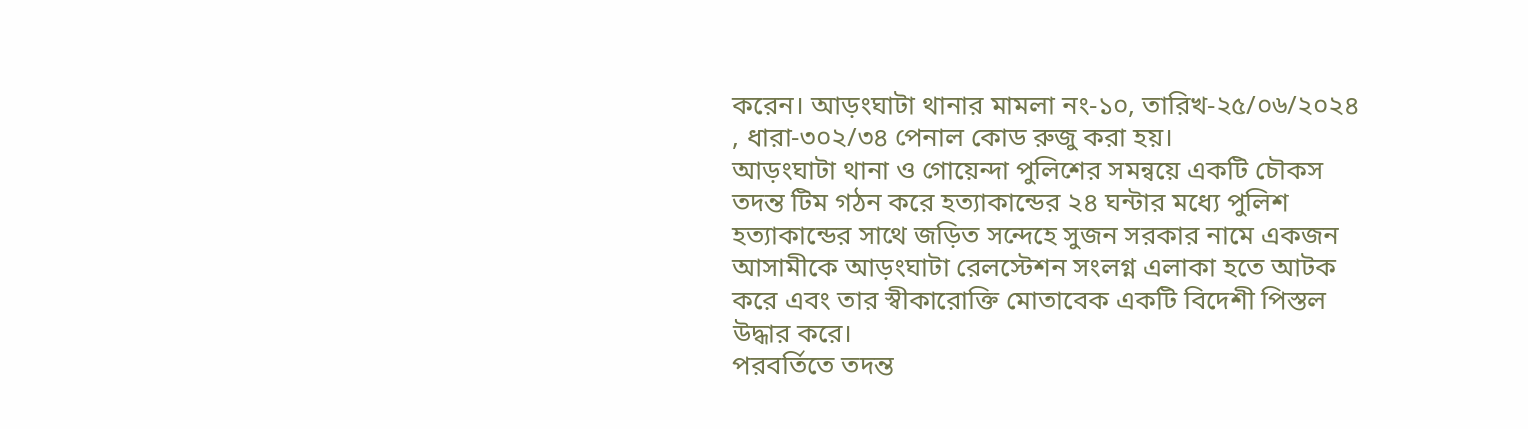করেন। আড়ংঘাটা থানার মামলা নং-১০, তারিখ-২৫/০৬/২০২৪ , ধারা-৩০২/৩৪ পেনাল কোড রুজু করা হয়।
আড়ংঘাটা থানা ও গোয়েন্দা পুলিশের সমন্বয়ে একটি চৌকস তদন্ত টিম গঠন করে হত্যাকান্ডের ২৪ ঘন্টার মধ্যে পুলিশ হত্যাকান্ডের সাথে জড়িত সন্দেহে সুজন সরকার নামে একজন আসামীকে আড়ংঘাটা রেলস্টেশন সংলগ্ন এলাকা হতে আটক করে এবং তার স্বীকারোক্তি মোতাবেক একটি বিদেশী পিস্তল উদ্ধার করে।
পরবর্তিতে তদন্ত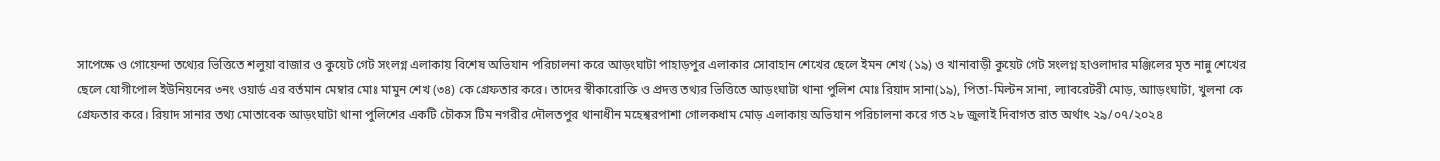সাপেক্ষে ও গোয়েন্দা তথ্যের ভিত্তিতে শলুয়া বাজার ও কুয়েট গেট সংলগ্ন এলাকায় বিশেষ অভিযান পরিচালনা করে আড়ংঘাটা পাহাড়পুর এলাকার সোবাহান শেখের ছেলে ইমন শেখ (১৯) ও খানাবাড়ী কুয়েট গেট সংলগ্ন হাওলাদার মঞ্জিলের মৃত নান্নু শেখের ছেলে যোগীপোল ইউনিয়নের ৩নং ওয়ার্ড এর বর্তমান মেম্বার মোঃ মামুন শেখ (৩৪) কে গ্রেফতার করে। তাদের স্বীকারোক্তি ও প্রদত্ত তথ্যর ভিত্তিতে আড়ংঘাটা থানা পুলিশ মোঃ রিয়াদ সানা(১৯), পিতা-মিল্টন সানা, ল্যাবরেটরী মোড়, আাড়ংঘাটা, খুলনা কে গ্রেফতার করে। রিয়াদ সানার তথ্য মোতাবেক আড়ংঘাটা থানা পুলিশের একটি চৌকস টিম নগরীর দৌলতপুর থানাধীন মহেশ্বরপাশা গোলকধাম মোড় এলাকায় অভিযান পরিচালনা করে গত ২৮ জুলাই দিবাগত রাত অর্থাৎ ২৯/০৭/২০২৪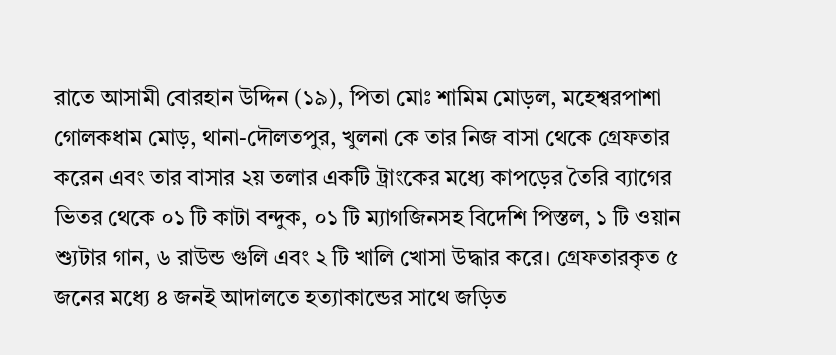রাতে আসামী বোরহান উদ্দিন (১৯), পিতা মোঃ শামিম মোড়ল, মহেশ্বরপাশা গোলকধাম মোড়, থানা-দৌলতপুর, খুলনা কে তার নিজ বাসা থেকে গ্রেফতার করেন এবং তার বাসার ২য় তলার একটি ট্রাংকের মধ্যে কাপড়ের তৈরি ব্যাগের ভিতর থেকে ০১ টি কাটা বন্দুক, ০১ টি ম্যাগজিনসহ বিদেশি পিস্তল, ১ টি ওয়ান শ্যুটার গান, ৬ রাউন্ড গুলি এবং ২ টি খালি খোসা উদ্ধার করে। গ্রেফতারকৃত ৫ জনের মধ্যে ৪ জনই আদালতে হত্যাকান্ডের সাথে জড়িত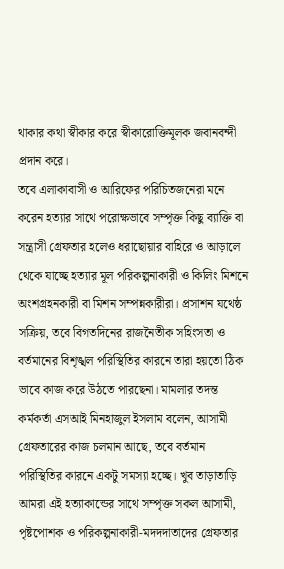থাকার কথা স্বীকার করে স্বীকারোক্তিমূলক জবানবন্দী প্রদান করে।
তবে এলাকাবাসী ও আরিফের পরিচিতজনেরা মনে করেন হত্যার সাথে পরোক্ষভাবে সম্পৃক্ত কিছু ব্যাক্তি বা সন্ত্রাসী গ্রেফতার হলেও ধরাছোয়ার বাহিরে ও আড়ালে থেকে যাচ্ছে হত্যার মূল পরিকল্পনাকারী ও কিলিং মিশনে অংশগ্রহনকারী বা মিশন সম্পন্নকারীরা। প্রসাশন যথেষ্ঠ সক্রিয়, তবে বিগতদিনের রাজনৈতীক সহিংসতা ও বর্তমানের বিশৃঙ্খল পরিস্থিতির কারনে তারা হয়তো ঠিক ভাবে কাজ করে উঠতে পারছেনা। মামলার তদন্ত কর্মকর্তা এসআই মিনহাজুল ইসলাম বলেন, আসামী গ্রেফতারের কাজ চলমান আছে, তবে বর্তমান পরিস্থিতির কারনে একটু সমস্যা হচ্ছে। খুব তাড়াতাড়ি আমরা এই হত্যাকান্ডের সাথে সম্পৃক্ত সকল আসামী, পৃষ্টপোশক ও পরিকল্পনাকারী-মদদদাতাদের গ্রেফতার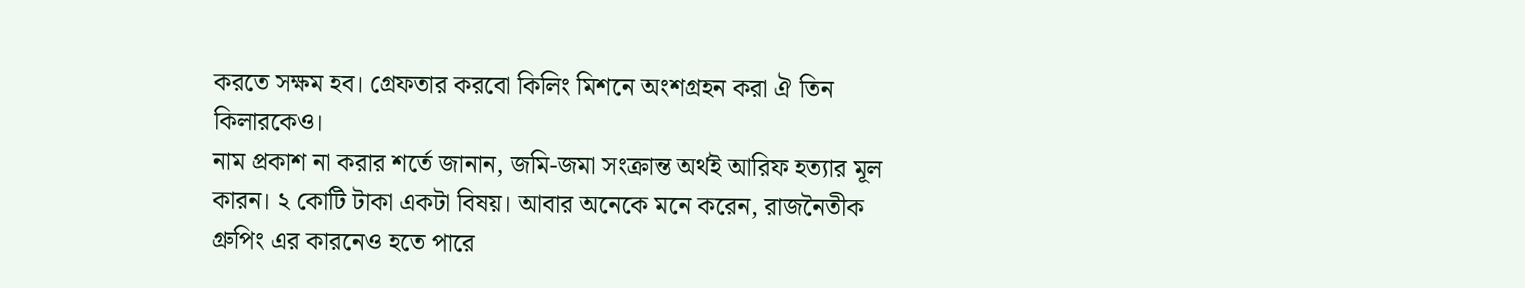করতে সক্ষম হব। গ্রেফতার করবো কিলিং মিশনে অংশগ্রহন করা ঐ তিন কিলারকেও।
নাম প্রকাশ না করার শর্তে জানান, জমি-জমা সংক্রান্ত অর্থই আরিফ হত্যার মূল কারন। ২ কোটি টাকা একটা বিষয়। আবার অনেকে মনে করেন, রাজনৈতীক গ্রুপিং এর কারনেও হতে পারে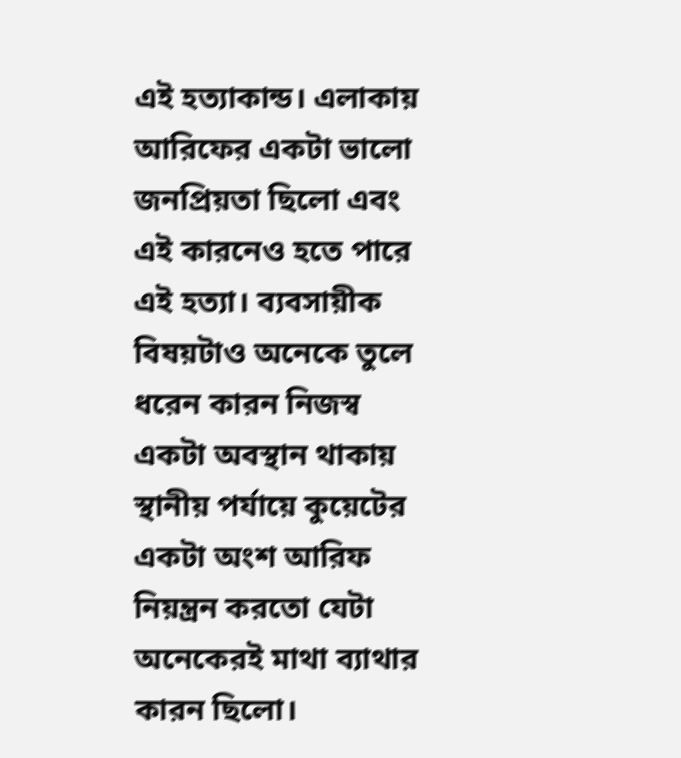এই হত্যাকান্ড। এলাকায় আরিফের একটা ভালো জনপ্রিয়তা ছিলো এবং এই কারনেও হতে পারে এই হত্যা। ব্যবসায়ীক বিষয়টাও অনেকে তুলে ধরেন কারন নিজস্ব একটা অবস্থান থাকায় স্থানীয় পর্যায়ে কুয়েটের একটা অংশ আরিফ নিয়ন্ত্রন করতো যেটা অনেকেরই মাথা ব্যাথার কারন ছিলো।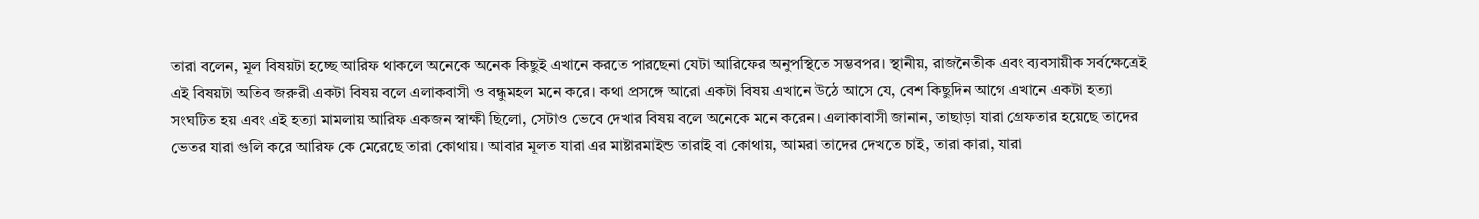তারা বলেন, মূল বিষয়টা হচ্ছে আরিফ থাকলে অনেকে অনেক কিছুই এখানে করতে পারছেনা যেটা আরিফের অনুপস্থিতে সম্ভবপর। স্থানীয়, রাজনৈতীক এবং ব্যবসায়ীক সর্বক্ষেত্রেই এই বিষয়টা অতিব জরুরী একটা বিষয় বলে এলাকবাসী ও বন্ধুমহল মনে করে। কথা প্রসঙ্গে আরো একটা বিষয় এখানে উঠে আসে যে, বেশ কিছুদিন আগে এখানে একটা হত্যা সংঘটিত হয় এবং এই হত্যা মামলায় আরিফ একজন স্বাক্ষী ছিলো, সেটাও ভেবে দেখার বিষয় বলে অনেকে মনে করেন। এলাকাবাসী জানান, তাছাড়া যারা গ্রেফতার হয়েছে তাদের ভেতর যারা গুলি করে আরিফ কে মেরেছে তারা কোথায়। আবার মূলত যারা এর মাষ্টারমাইন্ড তারাই বা কোথায়, আমরা তাদের দেখতে চাই, তারা কারা, যারা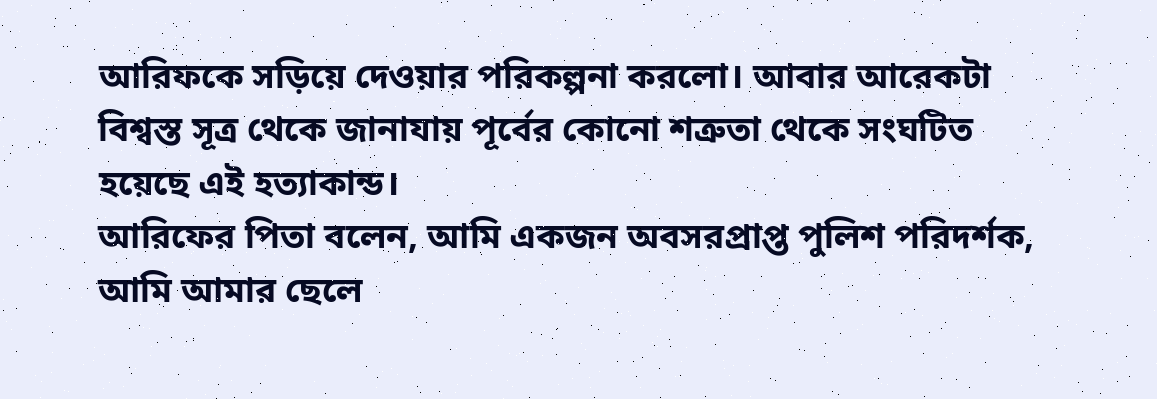আরিফকে সড়িয়ে দেওয়ার পরিকল্পনা করলো। আবার আরেকটা বিশ্বস্ত সূত্র থেকে জানাযায় পূর্বের কোনো শত্রুতা থেকে সংঘটিত হয়েছে এই হত্যাকান্ড।
আরিফের পিতা বলেন, আমি একজন অবসরপ্রাপ্ত পুলিশ পরিদর্শক, আমি আমার ছেলে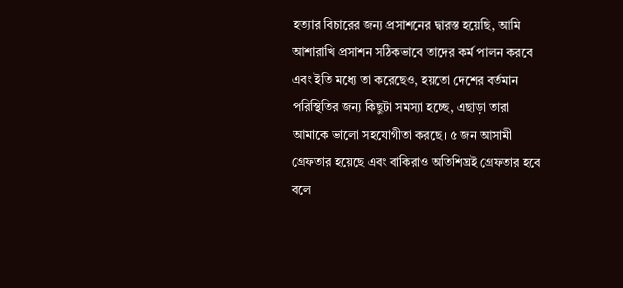হত্যার বিচারের জন্য প্রসাশনের দ্বারস্ত হয়েছি, আমি আশারাখি প্রসাশন সঠিকভাবে তাদের কর্ম পালন করবে এবং ইতি মধ্যে তা করেছেও, হয়তো দেশের বর্তমান পরিস্থিতির জন্য কিছুটা সমস্যা হচ্ছে, এছাড়া তারা আমাকে ভালো সহযোগীতা করছে। ৫ জন আসামী গ্রেফতার হয়েছে এবং বাকিরাও অতিশিঘ্রই গ্রেফতার হবে বলে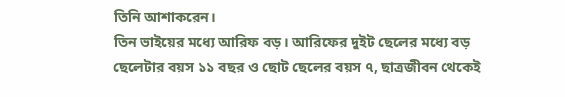তিনি আশাকরেন।
তিন ভাইয়ের মধ্যে আরিফ বড়। আরিফের দুইট ছেলের মধ্যে বড় ছেলেটার বয়স ১১ বছর ও ছোট ছেলের বয়স ৭, ছাত্রজীবন থেকেই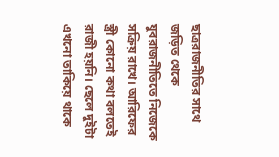ছাত্ররাজনীতির সাথে জড়িত থেকে যুবরাজনীতিতে নিজেকে সক্রিয় রাখে। আরিফের স্ত্রী কোনো কথা বলতেই রাজী হয়নি। ছেলে দুইটা এখনো তাকিয়ে থাকে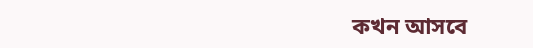কখন আসবে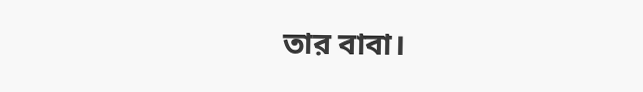তার বাবা।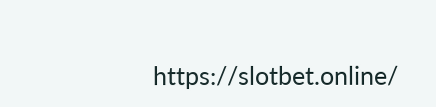https://slotbet.online/